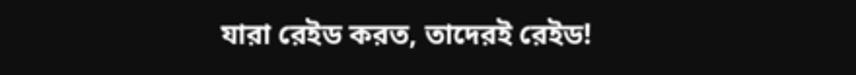যারা রেইড করত, তাদেরই রেইড!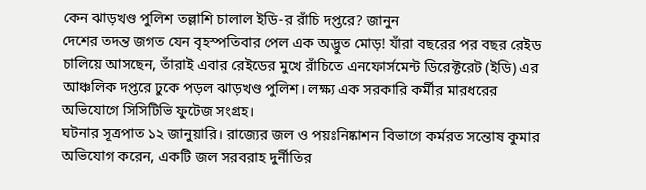কেন ঝাড়খণ্ড পুলিশ তল্লাশি চালাল ইডি-র রাঁচি দপ্তরে? জানুন
দেশের তদন্ত জগত যেন বৃহস্পতিবার পেল এক অদ্ভুত মোড়! যাঁরা বছরের পর বছর রেইড চালিয়ে আসছেন, তাঁরাই এবার রেইডের মুখে রাঁচিতে এনফোর্সমেন্ট ডিরেক্টরেট (ইডি) এর আঞ্চলিক দপ্তরে ঢুকে পড়ল ঝাড়খণ্ড পুলিশ। লক্ষ্য এক সরকারি কর্মীর মারধরের অভিযোগে সিসিটিভি ফুটেজ সংগ্রহ।
ঘটনার সূত্রপাত ১২ জানুয়ারি। রাজ্যের জল ও পয়ঃনিষ্কাশন বিভাগে কর্মরত সন্তোষ কুমার অভিযোগ করেন, একটি জল সরবরাহ দুর্নীতির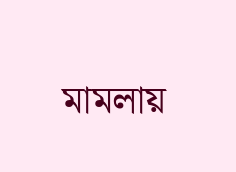মামলায়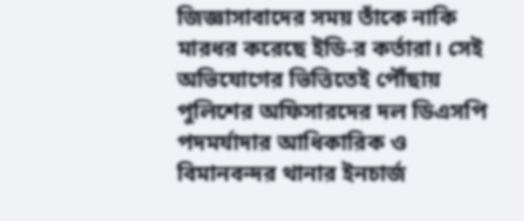জিজ্ঞাসাবাদের সময় তাঁকে নাকি মারধর করেছে ইডি-র কর্তারা। সেই অভিযোগের ভিত্তিতেই পৌঁছায় পুলিশের অফিসারদের দল ডিএসপি পদমর্যাদার আধিকারিক ও বিমানবন্দর থানার ইনচার্জ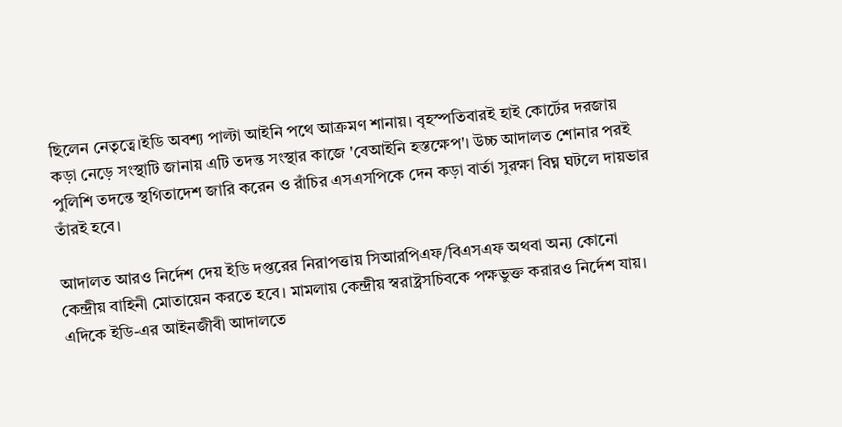ছিলেন নেতৃত্বে।ইডি অবশ্য পাল্টা আইনি পথে আক্রমণ শানায়। বৃহস্পতিবারই হাই কোর্টের দরজায় কড়া নেড়ে সংস্থাটি জানায় এটি তদন্ত সংস্থার কাজে 'বেআইনি হস্তক্ষেপ'। উচ্চ আদালত শোনার পরই পুলিশি তদন্তে স্থগিতাদেশ জারি করেন ও রাঁচির এসএসপিকে দেন কড়া বার্তা সুরক্ষা বিঘ্ন ঘটলে দায়ভার তাঁরই হবে।

আদালত আরও নির্দেশ দেয় ইডি দপ্তরের নিরাপত্তায় সিআরপিএফ/বিএসএফ অথবা অন্য কোনো কেন্দ্রীয় বাহিনী মোতায়েন করতে হবে। মামলায় কেন্দ্রীয় স্বরাষ্ট্রসচিবকে পক্ষভুক্ত করারও নির্দেশ যায়।
এদিকে ইডি-এর আইনজীবী আদালতে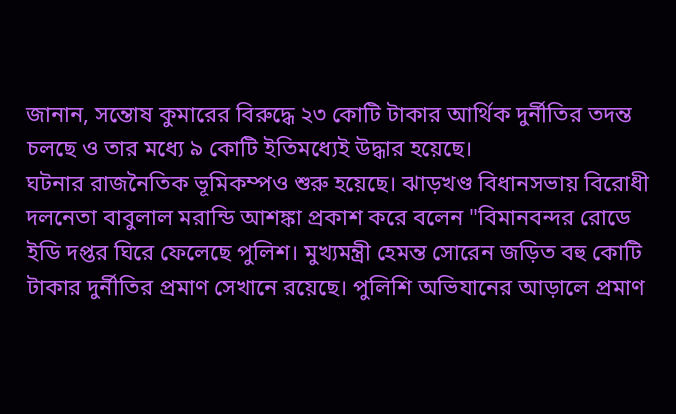জানান, সন্তোষ কুমারের বিরুদ্ধে ২৩ কোটি টাকার আর্থিক দুর্নীতির তদন্ত চলছে ও তার মধ্যে ৯ কোটি ইতিমধ্যেই উদ্ধার হয়েছে।
ঘটনার রাজনৈতিক ভূমিকম্পও শুরু হয়েছে। ঝাড়খণ্ড বিধানসভায় বিরোধী দলনেতা বাবুলাল মরান্ডি আশঙ্কা প্রকাশ করে বলেন "বিমানবন্দর রোডে ইডি দপ্তর ঘিরে ফেলেছে পুলিশ। মুখ্যমন্ত্রী হেমন্ত সোরেন জড়িত বহু কোটি টাকার দুর্নীতির প্রমাণ সেখানে রয়েছে। পুলিশি অভিযানের আড়ালে প্রমাণ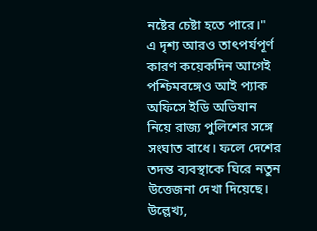নষ্টের চেষ্টা হতে পারে।"
এ দৃশ্য আরও তাৎপর্যপূর্ণ কারণ কয়েকদিন আগেই পশ্চিমবঙ্গেও আই প্যাক অফিসে ইডি অভিযান নিয়ে রাজ্য পুলিশের সঙ্গে সংঘাত বাধে। ফলে দেশের তদন্ত ব্যবস্থাকে ঘিরে নতুন উত্তেজনা দেখা দিয়েছে।
উল্লেখ্য,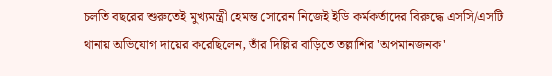চলতি বছরের শুরুতেই মুখ্যমন্ত্রী হেমন্ত সোরেন নিজেই ইডি কর্মকর্তাদের বিরুদ্ধে এসসি/এসটি থানায় অভিযোগ দায়ের করেছিলেন, তাঁর দিল্লির বাড়িতে তল্লাশির 'অপমানজনক'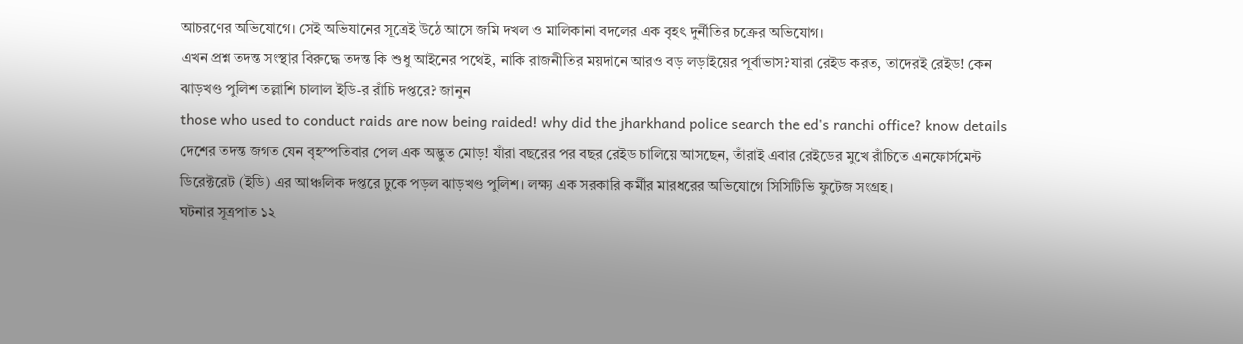আচরণের অভিযোগে। সেই অভিযানের সূত্রেই উঠে আসে জমি দখল ও মালিকানা বদলের এক বৃহৎ দুর্নীতির চক্রের অভিযোগ।
এখন প্রশ্ন তদন্ত সংস্থার বিরুদ্ধে তদন্ত কি শুধু আইনের পথেই, নাকি রাজনীতির ময়দানে আরও বড় লড়াইয়ের পূর্বাভাস?যারা রেইড করত, তাদেরই রেইড! কেন ঝাড়খণ্ড পুলিশ তল্লাশি চালাল ইডি-র রাঁচি দপ্তরে? জানুন
those who used to conduct raids are now being raided! why did the jharkhand police search the ed's ranchi office? know details
দেশের তদন্ত জগত যেন বৃহস্পতিবার পেল এক অদ্ভুত মোড়! যাঁরা বছরের পর বছর রেইড চালিয়ে আসছেন, তাঁরাই এবার রেইডের মুখে রাঁচিতে এনফোর্সমেন্ট ডিরেক্টরেট (ইডি) এর আঞ্চলিক দপ্তরে ঢুকে পড়ল ঝাড়খণ্ড পুলিশ। লক্ষ্য এক সরকারি কর্মীর মারধরের অভিযোগে সিসিটিভি ফুটেজ সংগ্রহ।
ঘটনার সূত্রপাত ১২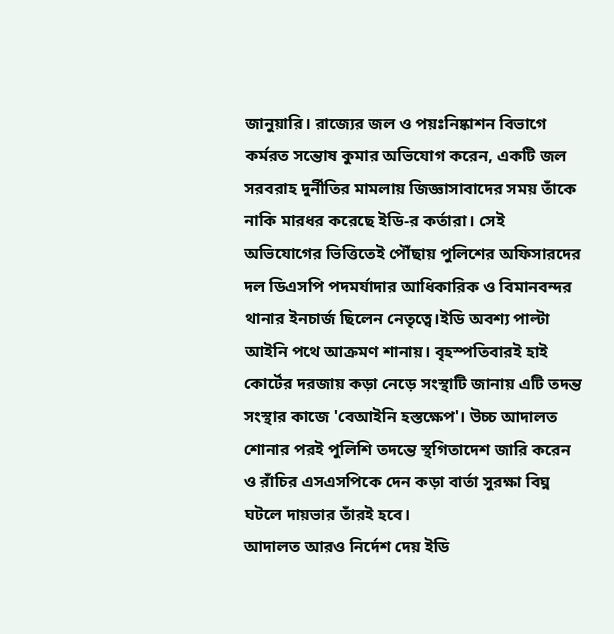জানুয়ারি। রাজ্যের জল ও পয়ঃনিষ্কাশন বিভাগে কর্মরত সন্তোষ কুমার অভিযোগ করেন, একটি জল সরবরাহ দুর্নীতির মামলায় জিজ্ঞাসাবাদের সময় তাঁকে নাকি মারধর করেছে ইডি-র কর্তারা। সেই অভিযোগের ভিত্তিতেই পৌঁছায় পুলিশের অফিসারদের দল ডিএসপি পদমর্যাদার আধিকারিক ও বিমানবন্দর থানার ইনচার্জ ছিলেন নেতৃত্বে।ইডি অবশ্য পাল্টা আইনি পথে আক্রমণ শানায়। বৃহস্পতিবারই হাই কোর্টের দরজায় কড়া নেড়ে সংস্থাটি জানায় এটি তদন্ত সংস্থার কাজে 'বেআইনি হস্তক্ষেপ'। উচ্চ আদালত শোনার পরই পুলিশি তদন্তে স্থগিতাদেশ জারি করেন ও রাঁচির এসএসপিকে দেন কড়া বার্তা সুরক্ষা বিঘ্ন ঘটলে দায়ভার তাঁরই হবে।
আদালত আরও নির্দেশ দেয় ইডি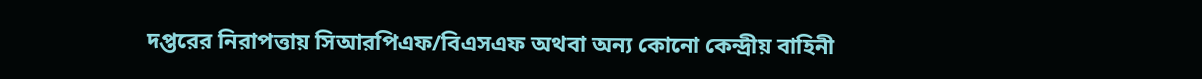দপ্তরের নিরাপত্তায় সিআরপিএফ/বিএসএফ অথবা অন্য কোনো কেন্দ্রীয় বাহিনী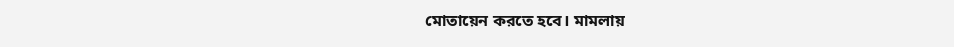মোতায়েন করতে হবে। মামলায়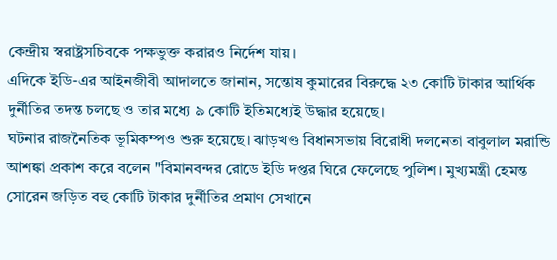কেন্দ্রীয় স্বরাষ্ট্রসচিবকে পক্ষভুক্ত করারও নির্দেশ যায়।
এদিকে ইডি-এর আইনজীবী আদালতে জানান, সন্তোষ কুমারের বিরুদ্ধে ২৩ কোটি টাকার আর্থিক দুর্নীতির তদন্ত চলছে ও তার মধ্যে ৯ কোটি ইতিমধ্যেই উদ্ধার হয়েছে।
ঘটনার রাজনৈতিক ভূমিকম্পও শুরু হয়েছে। ঝাড়খণ্ড বিধানসভায় বিরোধী দলনেতা বাবুলাল মরান্ডি আশঙ্কা প্রকাশ করে বলেন "বিমানবন্দর রোডে ইডি দপ্তর ঘিরে ফেলেছে পুলিশ। মুখ্যমন্ত্রী হেমন্ত সোরেন জড়িত বহু কোটি টাকার দুর্নীতির প্রমাণ সেখানে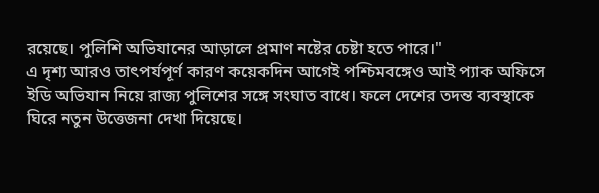রয়েছে। পুলিশি অভিযানের আড়ালে প্রমাণ নষ্টের চেষ্টা হতে পারে।"
এ দৃশ্য আরও তাৎপর্যপূর্ণ কারণ কয়েকদিন আগেই পশ্চিমবঙ্গেও আই প্যাক অফিসে ইডি অভিযান নিয়ে রাজ্য পুলিশের সঙ্গে সংঘাত বাধে। ফলে দেশের তদন্ত ব্যবস্থাকে ঘিরে নতুন উত্তেজনা দেখা দিয়েছে।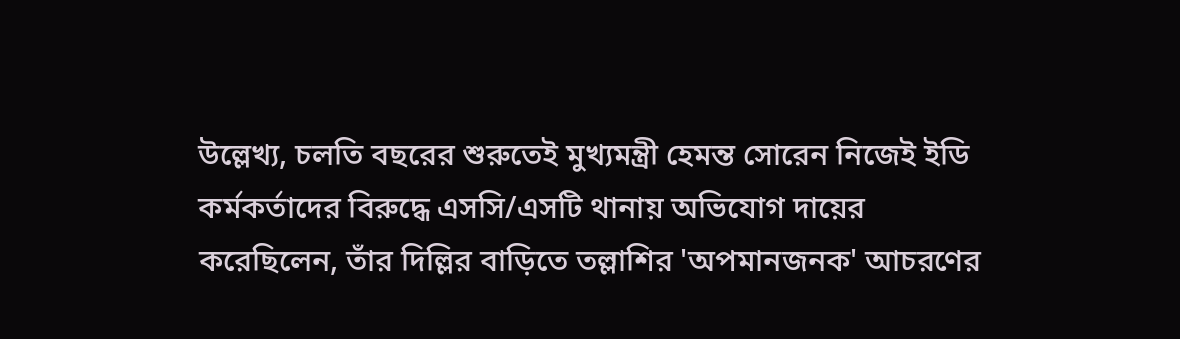উল্লেখ্য, চলতি বছরের শুরুতেই মুখ্যমন্ত্রী হেমন্ত সোরেন নিজেই ইডি কর্মকর্তাদের বিরুদ্ধে এসসি/এসটি থানায় অভিযোগ দায়ের করেছিলেন, তাঁর দিল্লির বাড়িতে তল্লাশির 'অপমানজনক' আচরণের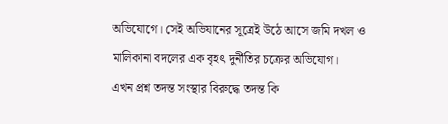অভিযোগে। সেই অভিযানের সূত্রেই উঠে আসে জমি দখল ও মালিকানা বদলের এক বৃহৎ দুর্নীতির চক্রের অভিযোগ।
এখন প্রশ্ন তদন্ত সংস্থার বিরুদ্ধে তদন্ত কি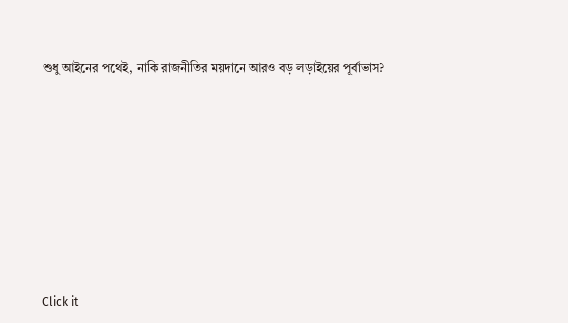শুধু আইনের পথেই, নাকি রাজনীতির ময়দানে আরও বড় লড়াইয়ের পূর্বাভাস?












Click it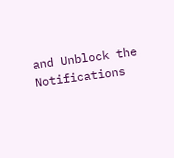and Unblock the Notifications